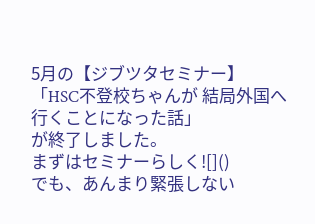5月の【ジブツタセミナー】
「HSC不登校ちゃんが 結局外国へ行くことになった話」
が終了しました。
まずはセミナーらしく![]()
でも、あんまり緊張しない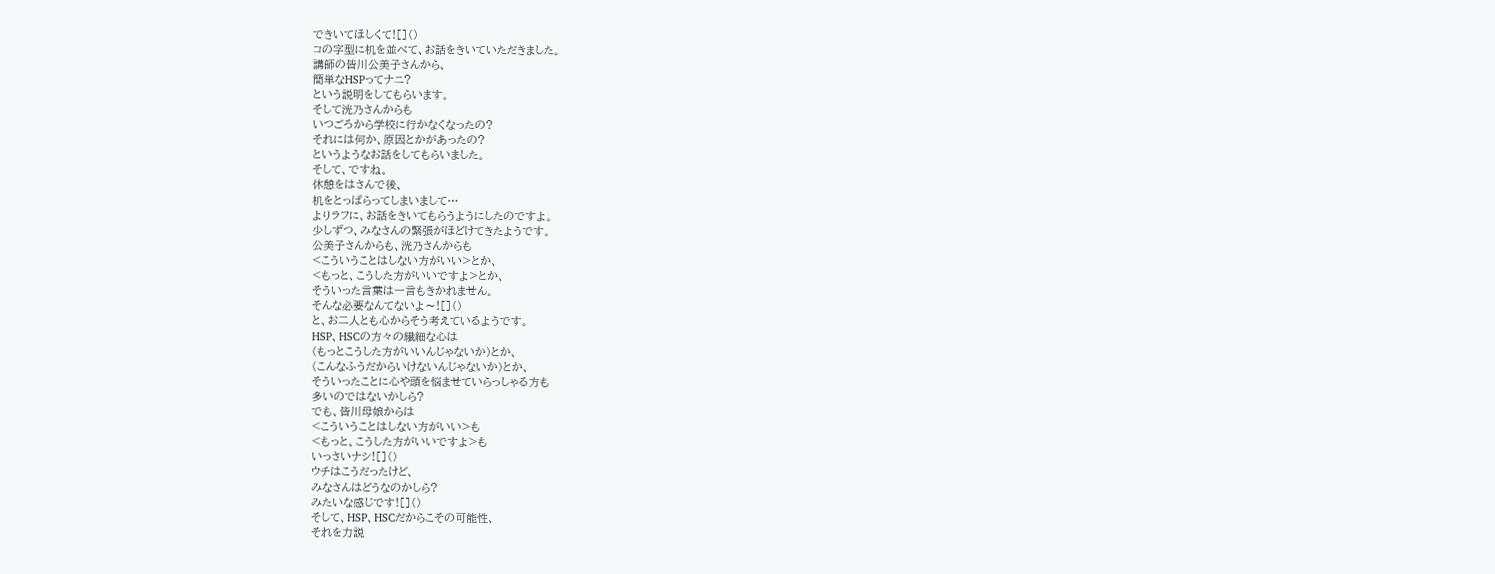できいてほしくて![]()
コの字型に机を並べて、お話をきいていただきました。
講師の皆川公美子さんから、
簡単なHSPってナニ?
という説明をしてもらいます。
そして洸乃さんからも
いつごろから学校に行かなくなったの?
それには何か、原因とかがあったの?
というようなお話をしてもらいました。
そして、ですね。
休憩をはさんで後、
机をとっぱらってしまいまして…
よりラフに、お話をきいてもらうようにしたのですよ。
少しずつ、みなさんの緊張がほどけてきたようです。
公美子さんからも、洸乃さんからも
<こういうことはしない方がいい>とか、
<もっと、こうした方がいいですよ>とか、
そういった言葉は一言もきかれません。
そんな必要なんてないよ〜![]()
と、お二人とも心からそう考えているようです。
HSP、HSCの方々の繊細な心は
(もっとこうした方がいいんじゃないか)とか、
(こんなふうだからいけないんじゃないか)とか、
そういったことに心や頭を悩ませていらっしゃる方も
多いのではないかしら?
でも、皆川母娘からは
<こういうことはしない方がいい>も
<もっと、こうした方がいいですよ>も
いっさいナシ![]()
ウチはこうだったけど、
みなさんはどうなのかしら?
みたいな感じです![]()
そして、HSP、HSCだからこその可能性、
それを力説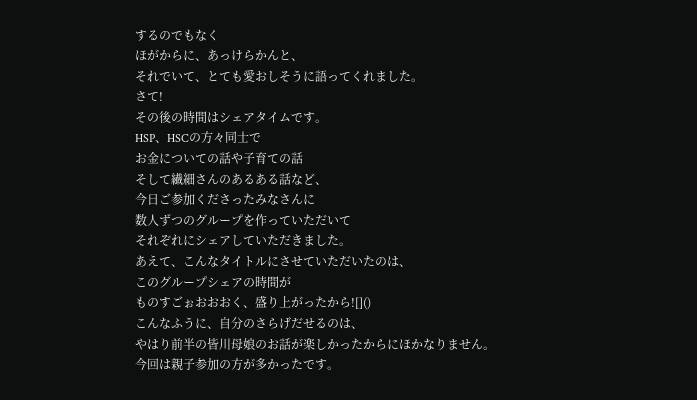するのでもなく
ほがからに、あっけらかんと、
それでいて、とても愛おしそうに語ってくれました。
さて!
その後の時間はシェアタイムです。
HSP、HSCの方々同士で
お金についての話や子育ての話
そして繊細さんのあるある話など、
今日ご参加くださったみなさんに
数人ずつのグループを作っていただいて
それぞれにシェアしていただきました。
あえて、こんなタイトルにさせていただいたのは、
このグループシェアの時間が
ものすごぉおおおく、盛り上がったから![]()
こんなふうに、自分のさらげだせるのは、
やはり前半の皆川母娘のお話が楽しかったからにほかなりません。
今回は親子参加の方が多かったです。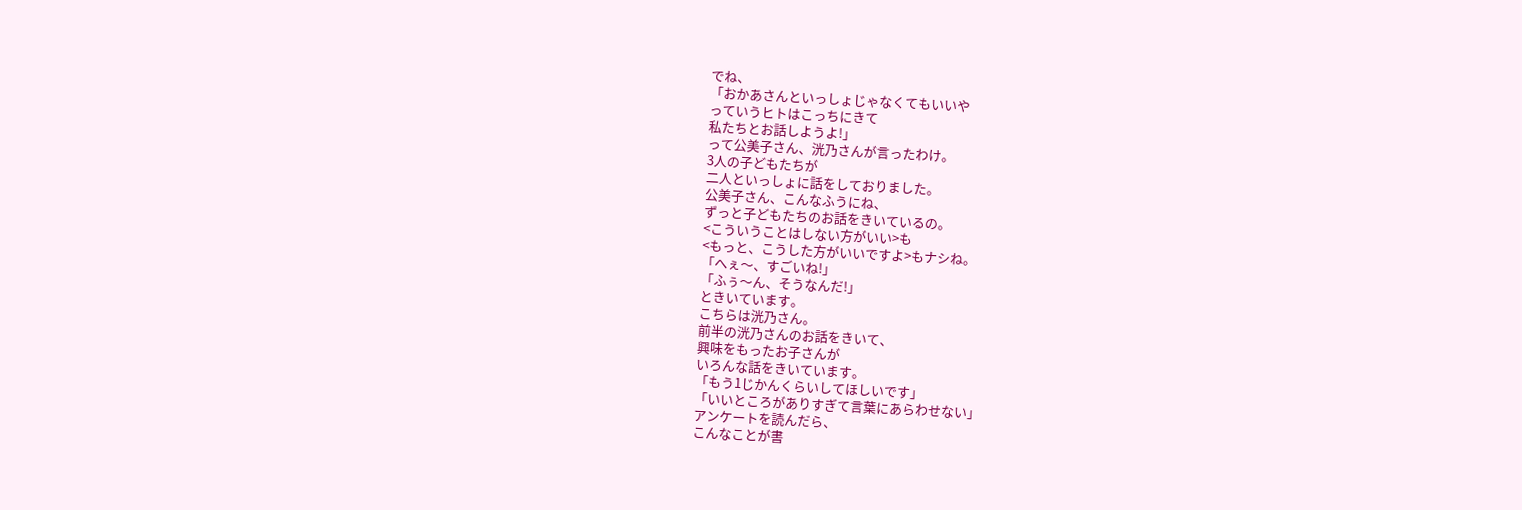でね、
「おかあさんといっしょじゃなくてもいいや
っていうヒトはこっちにきて
私たちとお話しようよ!」
って公美子さん、洸乃さんが言ったわけ。
3人の子どもたちが
二人といっしょに話をしておりました。
公美子さん、こんなふうにね、
ずっと子どもたちのお話をきいているの。
<こういうことはしない方がいい>も
<もっと、こうした方がいいですよ>もナシね。
「へぇ〜、すごいね!」
「ふぅ〜ん、そうなんだ!」
ときいています。
こちらは洸乃さん。
前半の洸乃さんのお話をきいて、
興味をもったお子さんが
いろんな話をきいています。
「もう1じかんくらいしてほしいです」
「いいところがありすぎて言葉にあらわせない」
アンケートを読んだら、
こんなことが書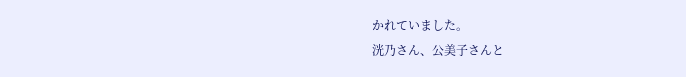かれていました。
洸乃さん、公美子さんと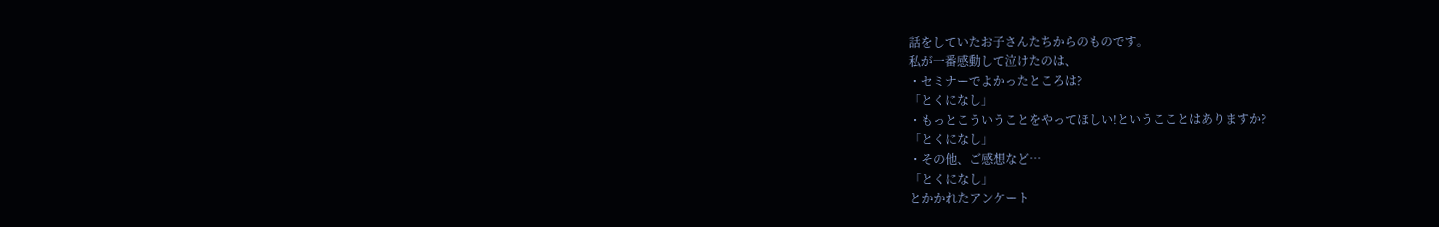話をしていたお子さんたちからのものです。
私が一番感動して泣けたのは、
・セミナーでよかったところは?
「とくになし」
・もっとこういうことをやってほしい!というこことはありますか?
「とくになし」
・その他、ご感想など…
「とくになし」
とかかれたアンケート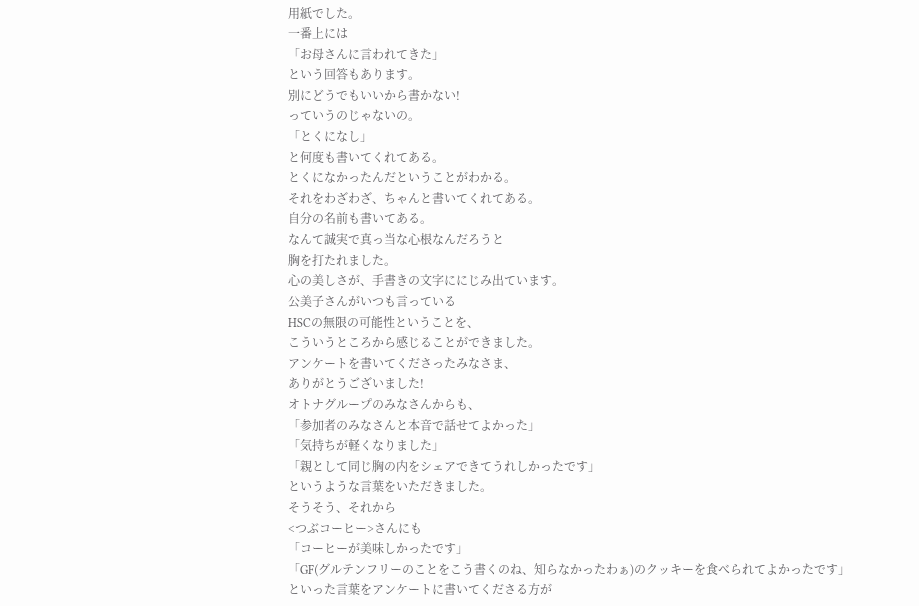用紙でした。
一番上には
「お母さんに言われてきた」
という回答もあります。
別にどうでもいいから書かない!
っていうのじゃないの。
「とくになし」
と何度も書いてくれてある。
とくになかったんだということがわかる。
それをわざわざ、ちゃんと書いてくれてある。
自分の名前も書いてある。
なんて誠実で真っ当な心根なんだろうと
胸を打たれました。
心の美しさが、手書きの文字ににじみ出ています。
公美子さんがいつも言っている
HSCの無限の可能性ということを、
こういうところから感じることができました。
アンケートを書いてくださったみなさま、
ありがとうございました!
オトナグループのみなさんからも、
「参加者のみなさんと本音で話せてよかった」
「気持ちが軽くなりました」
「親として同じ胸の内をシェアできてうれしかったです」
というような言葉をいただきました。
そうそう、それから
<つぶコーヒー>さんにも
「コーヒーが美味しかったです」
「GF(グルテンフリーのことをこう書くのね、知らなかったわぁ)のクッキーを食べられてよかったです」
といった言葉をアンケートに書いてくださる方が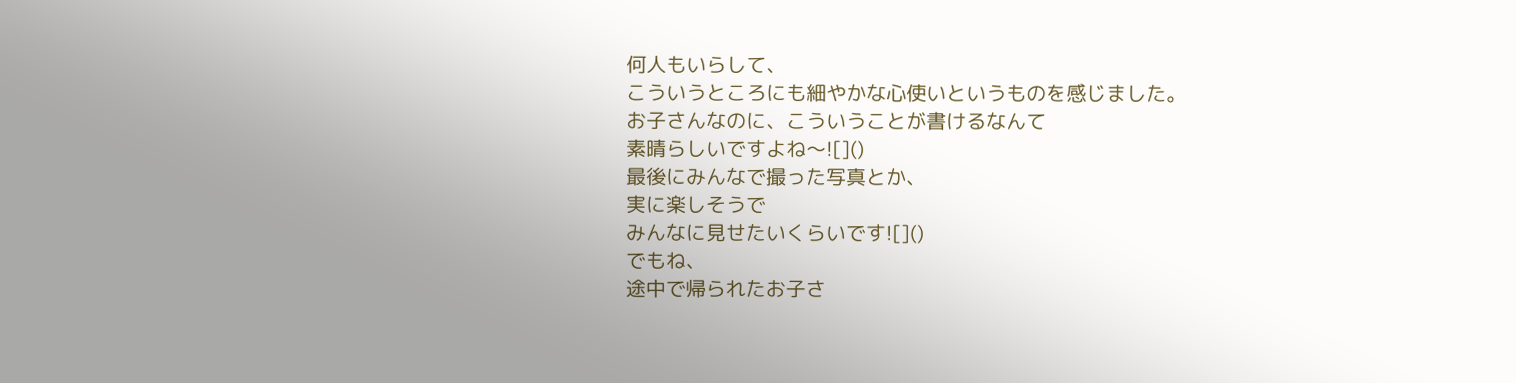何人もいらして、
こういうところにも細やかな心使いというものを感じました。
お子さんなのに、こういうことが書けるなんて
素晴らしいですよね〜![]()
最後にみんなで撮った写真とか、
実に楽しそうで
みんなに見せたいくらいです![]()
でもね、
途中で帰られたお子さ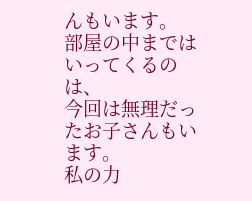んもいます。
部屋の中まではいってくるのは、
今回は無理だったお子さんもいます。
私の力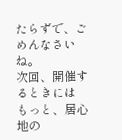たらずで、ごめんなさいね。
次回、開催するときには
もっと、居心地の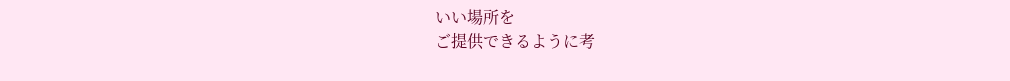いい場所を
ご提供できるように考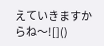えていきますからね〜![]()